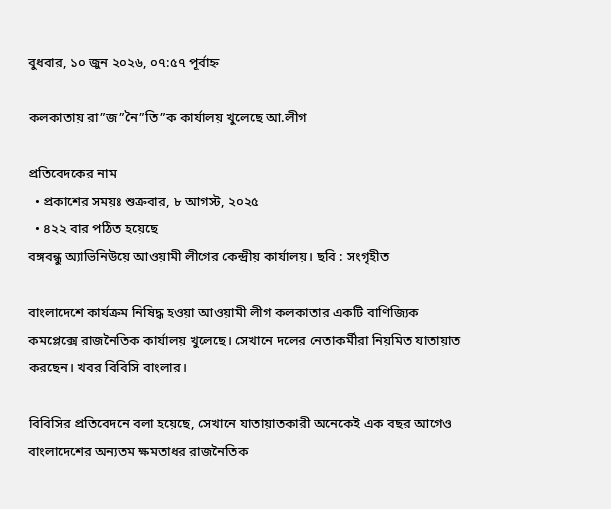বুধবার, ১০ জুন ২০২৬, ০৭:৫৭ পূর্বাহ্ন

কলকাতায় রা”জ”নৈ”তি”ক কার্যালয় খুলেছে আ.লীগ

প্রতিবেদকের নাম
  • প্রকাশের সময়ঃ শুক্রবার, ৮ আগস্ট, ২০২৫
  • ৪২২ বার পঠিত হয়েছে
বঙ্গবন্ধু অ্যাভিনিউয়ে আওয়ামী লীগের কেন্দ্রীয় কার্যালয়। ছবি : সংগৃহীত

বাংলাদেশে কার্যক্রম নিষিদ্ধ হওয়া আওয়ামী লীগ কলকাতার একটি বাণিজ্যিক কমপ্লেক্সে রাজনৈতিক কার্যালয় খুলেছে। সেখানে দলের নেতাকর্মীরা নিয়মিত যাতায়াত করছেন। খবর বিবিসি বাংলার।

বিবিসির প্রতিবেদনে বলা হয়েছে, সেখানে যাতায়াতকারী অনেকেই এক বছর আগেও বাংলাদেশের অন্যতম ক্ষমতাধর রাজনৈতিক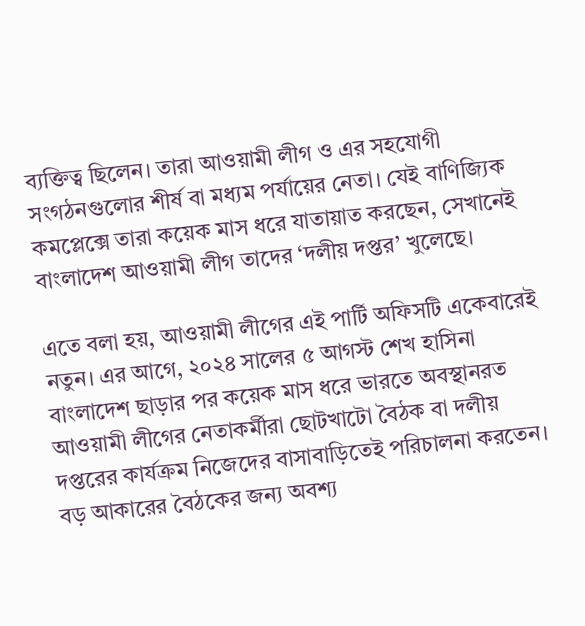ব্যক্তিত্ব ছিলেন। তারা আওয়ামী লীগ ও এর সহযোগী সংগঠনগুলোর শীর্ষ বা মধ্যম পর্যায়ের নেতা। যেই বাণিজ্যিক কমপ্লেক্সে তারা কয়েক মাস ধরে যাতায়াত করছেন, সেখানেই বাংলাদেশ আওয়ামী লীগ তাদের ‘দলীয় দপ্তর’ খুলেছে।

এতে বলা হয়, আওয়ামী লীগের এই পার্টি অফিসটি একেবারেই নতুন। এর আগে, ২০২৪ সালের ৫ আগস্ট শেখ হাসিনা বাংলাদেশ ছাড়ার পর কয়েক মাস ধরে ভারতে অবস্থানরত আওয়ামী লীগের নেতাকর্মীরা ছোটখাটো বৈঠক বা দলীয় দপ্তরের কার্যক্রম নিজেদের বাসাবাড়িতেই পরিচালনা করতেন। বড় আকারের বৈঠকের জন্য অবশ্য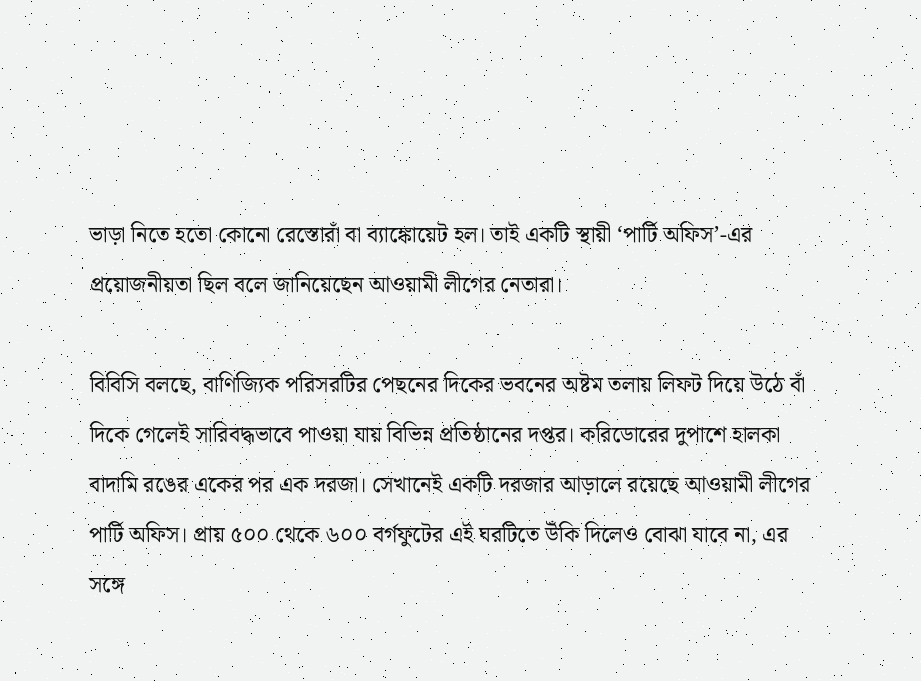ভাড়া নিতে হতো কোনো রেস্তোরাঁ বা ব্যাঙ্কোয়েট হল। তাই একটি স্থায়ী ‘পার্টি অফিস’-এর প্রয়োজনীয়তা ছিল বলে জানিয়েছেন আওয়ামী লীগের নেতারা।

বিবিসি বলছে, বাণিজ্যিক পরিসরটির পেছনের দিকের ভবনের অষ্টম তলায় লিফট দিয়ে উঠে বাঁ দিকে গেলেই সারিবদ্ধভাবে পাওয়া যায় বিভিন্ন প্রতিষ্ঠানের দপ্তর। করিডোরের দুপাশে হালকা বাদামি রঙের একের পর এক দরজা। সেখানেই একটি দরজার আড়ালে রয়েছে আওয়ামী লীগের পার্টি অফিস। প্রায় ৫০০ থেকে ৬০০ বর্গফুটের এই ঘরটিতে উঁকি দিলেও বোঝা যাবে না, এর সঙ্গে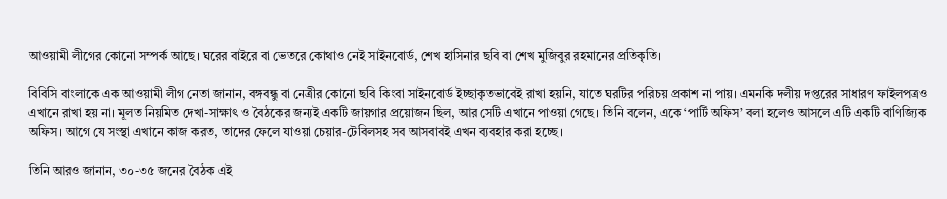আওয়ামী লীগের কোনো সম্পর্ক আছে। ঘরের বাইরে বা ভেতরে কোথাও নেই সাইনবোর্ড, শেখ হাসিনার ছবি বা শেখ মুজিবুর রহমানের প্রতিকৃতি।

বিবিসি বাংলাকে এক আওয়ামী লীগ নেতা জানান, বঙ্গবন্ধু বা নেত্রীর কোনো ছবি কিংবা সাইনবোর্ড ইচ্ছাকৃতভাবেই রাখা হয়নি, যাতে ঘরটির পরিচয় প্রকাশ না পায়। এমনকি দলীয় দপ্তরের সাধারণ ফাইলপত্রও এখানে রাখা হয় না। মূলত নিয়মিত দেখা-সাক্ষাৎ ও বৈঠকের জন্যই একটি জায়গার প্রয়োজন ছিল, আর সেটি এখানে পাওয়া গেছে। তিনি বলেন, একে ‘পার্টি অফিস’ বলা হলেও আসলে এটি একটি বাণিজ্যিক অফিস। আগে যে সংস্থা এখানে কাজ করত, তাদের ফেলে যাওয়া চেয়ার-টেবিলসহ সব আসবাবই এখন ব্যবহার করা হচ্ছে।

তিনি আরও জানান, ৩০-৩৫ জনের বৈঠক এই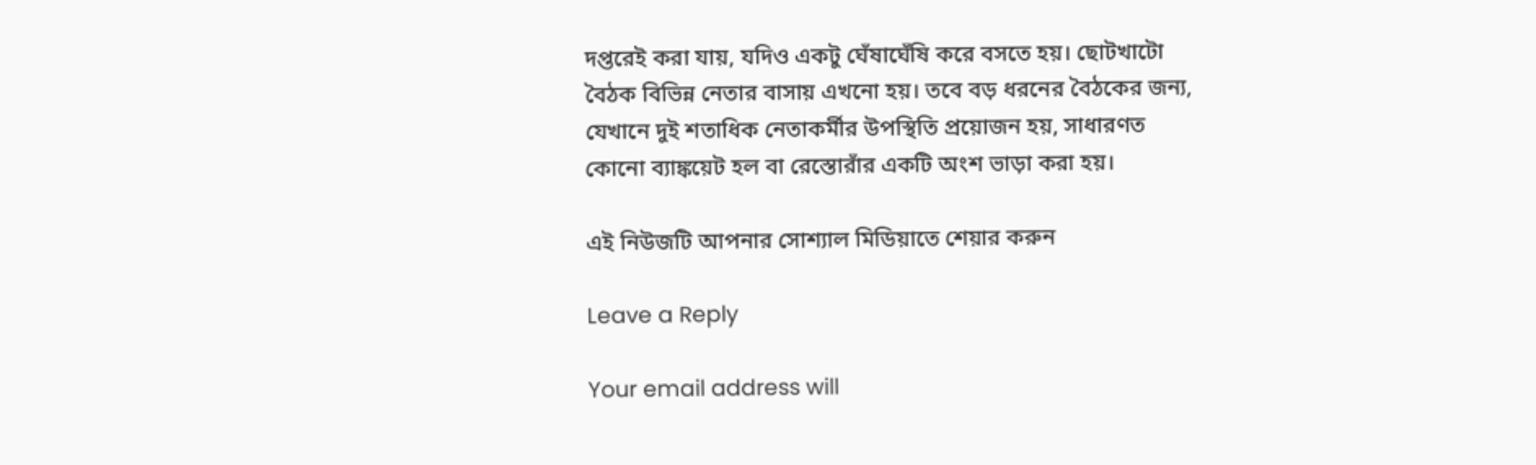দপ্তরেই করা যায়, যদিও একটু ঘেঁষাঘেঁষি করে বসতে হয়। ছোটখাটো বৈঠক বিভিন্ন নেতার বাসায় এখনো হয়। তবে বড় ধরনের বৈঠকের জন্য, যেখানে দুই শতাধিক নেতাকর্মীর উপস্থিতি প্রয়োজন হয়, সাধারণত কোনো ব্যাঙ্কয়েট হল বা রেস্তোরাঁর একটি অংশ ভাড়া করা হয়।

এই নিউজটি আপনার সোশ্যাল মিডিয়াতে শেয়ার করুন

Leave a Reply

Your email address will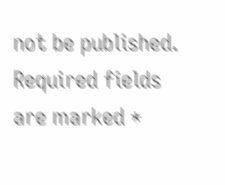not be published. Required fields are marked *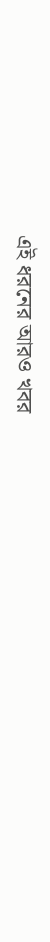এই ধরনের আরও খবর